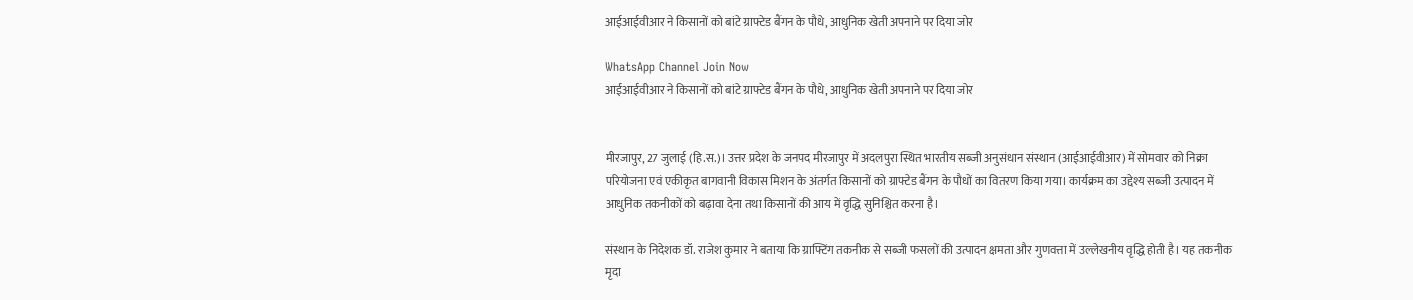आईआईवीआर ने किसानों को बांटे ग्राफ्टेड बैंगन के पौधे, आधुनिक खेती अपनाने पर दिया जोर

WhatsApp Channel Join Now
आईआईवीआर ने किसानों को बांटे ग्राफ्टेड बैंगन के पौधे, आधुनिक खेती अपनाने पर दिया जोर


मीरजापुर, 27 जुलाई (हि.स.)। उत्तर प्रदेश के जनपद मीरजापुर में अदलपुरा स्थित भारतीय सब्जी अनुसंधान संस्थान (आईआईवीआर) में सोमवार को निक्रा परियोजना एवं एकीकृत बागवानी विकास मिशन के अंतर्गत किसानों को ग्राफ्टेड बैंगन के पौधों का वितरण किया गया। कार्यक्रम का उद्देश्य सब्जी उत्पादन में आधुनिक तकनीकों को बढ़ावा देना तथा किसानों की आय में वृद्धि सुनिश्चित करना है।

संस्थान के निदेशक डॉ. राजेश कुमार ने बताया कि ग्राफ्टिंग तकनीक से सब्जी फसलों की उत्पादन क्षमता और गुणवत्ता में उल्लेखनीय वृद्धि होती है। यह तकनीक मृदा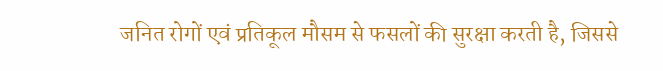जनित रोगों एवं प्रतिकूल मौसम से फसलों की सुरक्षा करती है, जिससे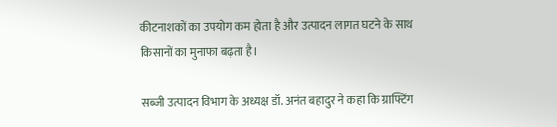कीटनाशकों का उपयोग कम होता है और उत्पादन लागत घटने के साथ किसानों का मुनाफा बढ़ता है।

सब्जी उत्पादन विभाग के अध्यक्ष डॉ. अनंत बहादुर ने कहा कि ग्राफ्टिंग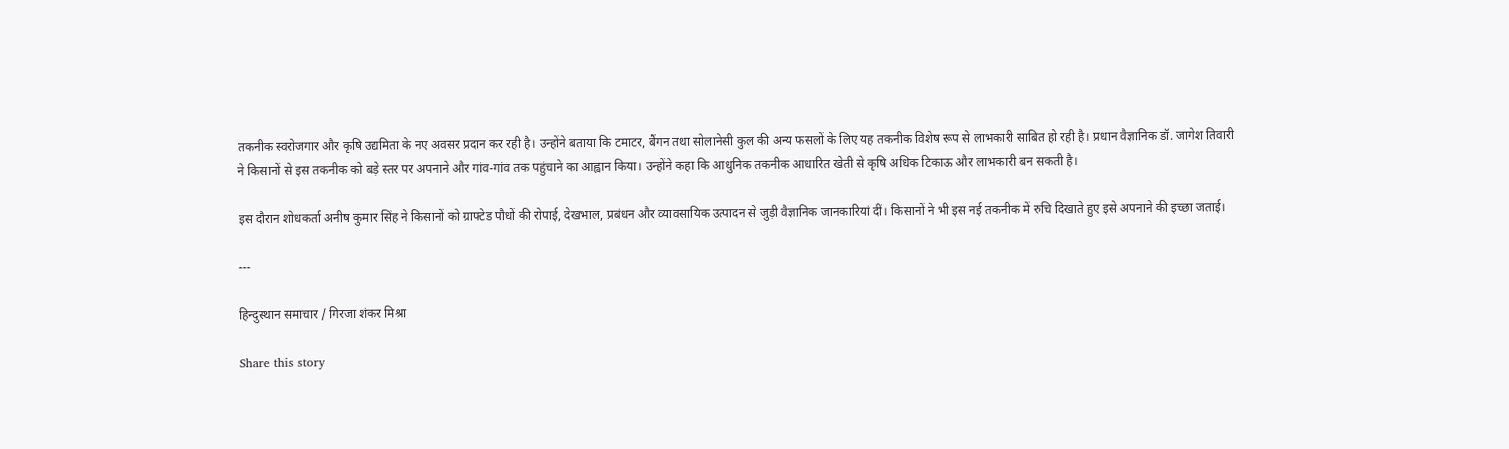तकनीक स्वरोजगार और कृषि उद्यमिता के नए अवसर प्रदान कर रही है। उन्होंने बताया कि टमाटर, बैंगन तथा सोलानेसी कुल की अन्य फसलों के लिए यह तकनीक विशेष रूप से लाभकारी साबित हो रही है। प्रधान वैज्ञानिक डॉ. जागेश तिवारी ने किसानों से इस तकनीक को बड़े स्तर पर अपनाने और गांव-गांव तक पहुंचाने का आह्वान किया। उन्होंने कहा कि आधुनिक तकनीक आधारित खेती से कृषि अधिक टिकाऊ और लाभकारी बन सकती है।

इस दौरान शोधकर्ता अनीष कुमार सिंह ने किसानों को ग्राफ्टेड पौधों की रोपाई, देखभाल, प्रबंधन और व्यावसायिक उत्पादन से जुड़ी वैज्ञानिक जानकारियां दीं। किसानों ने भी इस नई तकनीक में रुचि दिखाते हुए इसे अपनाने की इच्छा जताई।

---

हिन्दुस्थान समाचार / गिरजा शंकर मिश्रा

Share this story